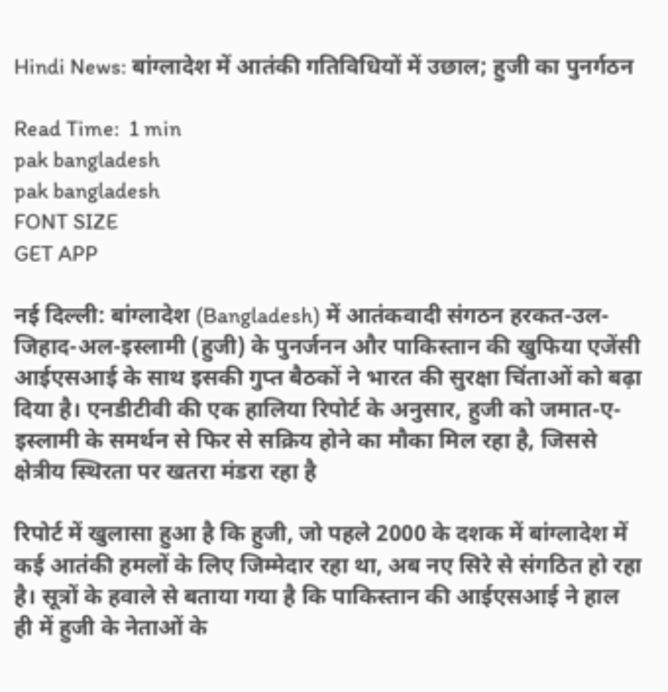Hindi News: बांग्लादेश में आतंकी गतिविधियों में उछाल; हुजी का पुनर्गठन

Read Time:  1 min
pak bangladesh
pak bangladesh
FONT SIZE
GET APP

नई दिल्ली: बांग्लादेश (Bangladesh) में आतंकवादी संगठन हरकत-उल-जिहाद-अल-इस्लामी (हुजी) के पुनर्जनन और पाकिस्तान की खुफिया एजेंसी आईएसआई के साथ इसकी गुप्त बैठकों ने भारत की सुरक्षा चिंताओं को बढ़ा दिया है। एनडीटीवी की एक हालिया रिपोर्ट के अनुसार, हुजी को जमात-ए-इस्लामी के समर्थन से फिर से सक्रिय होने का मौका मिल रहा है, जिससे क्षेत्रीय स्थिरता पर खतरा मंडरा रहा है

रिपोर्ट में खुलासा हुआ है कि हुजी, जो पहले 2000 के दशक में बांग्लादेश में कई आतंकी हमलों के लिए जिम्मेदार रहा था, अब नए सिरे से संगठित हो रहा है। सूत्रों के हवाले से बताया गया है कि पाकिस्तान की आईएसआई ने हाल ही में हुजी के नेताओं के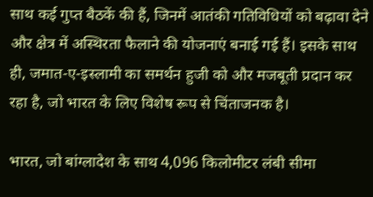साथ कई गुप्त बैठकें की हैं, जिनमें आतंकी गतिविधियों को बढ़ावा देने और क्षेत्र में अस्थिरता फैलाने की योजनाएं बनाई गई हैं। इसके साथ ही, जमात-ए-इस्लामी का समर्थन हुजी को और मजबूती प्रदान कर रहा है, जो भारत के लिए विशेष रूप से चिंताजनक है।

भारत, जो बांग्लादेश के साथ 4,096 किलोमीटर लंबी सीमा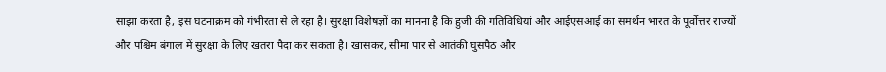साझा करता है, इस घटनाक्रम को गंभीरता से ले रहा है। सुरक्षा विशेषज्ञों का मानना है कि हुजी की गतिविधियां और आईएसआई का समर्थन भारत के पूर्वोत्तर राज्यों और पश्चिम बंगाल में सुरक्षा के लिए खतरा पैदा कर सकता है। खासकर, सीमा पार से आतंकी घुसपैठ और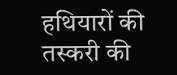हथियारों की तस्करी की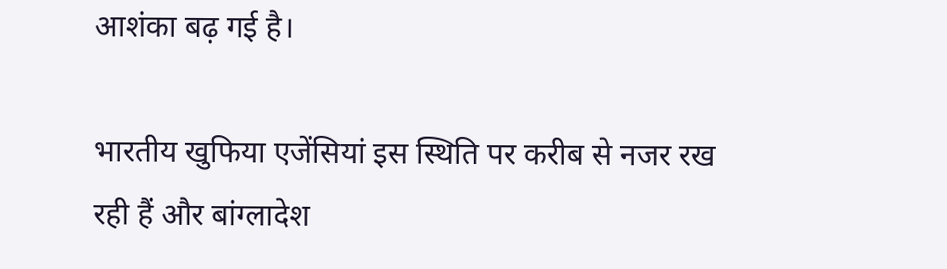आशंका बढ़ गई है।

भारतीय खुफिया एजेंसियां इस स्थिति पर करीब से नजर रख रही हैं और बांग्लादेश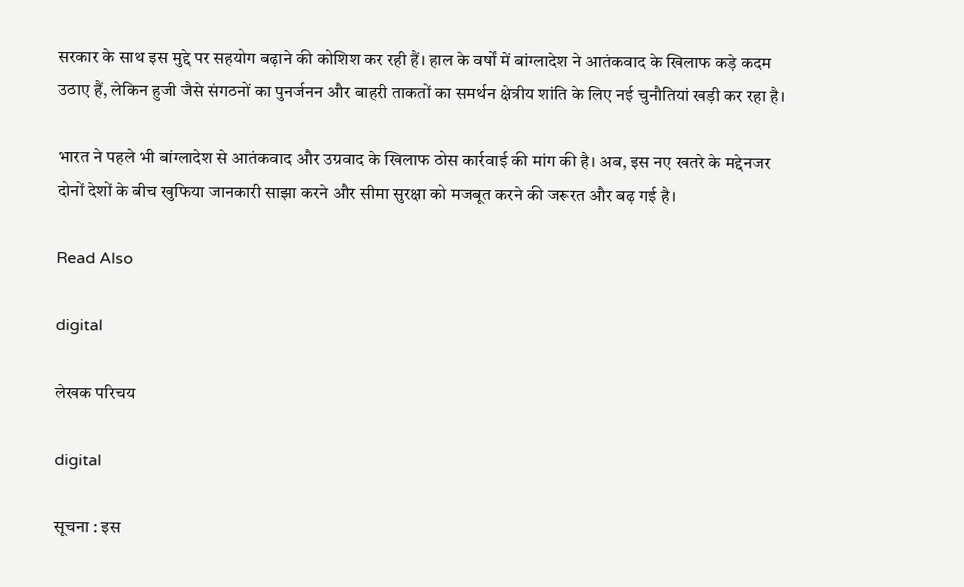सरकार के साथ इस मुद्दे पर सहयोग बढ़ाने की कोशिश कर रही हैं। हाल के वर्षों में बांग्लादेश ने आतंकवाद के खिलाफ कड़े कदम उठाए हैं, लेकिन हुजी जैसे संगठनों का पुनर्जनन और बाहरी ताकतों का समर्थन क्षेत्रीय शांति के लिए नई चुनौतियां खड़ी कर रहा है।

भारत ने पहले भी बांग्लादेश से आतंकवाद और उग्रवाद के खिलाफ ठोस कार्रवाई की मांग की है। अब, इस नए खतरे के मद्देनजर दोनों देशों के बीच खुफिया जानकारी साझा करने और सीमा सुरक्षा को मजबूत करने की जरूरत और बढ़ गई है।

Read Also

digital

लेखक परिचय

digital

सूचना : इस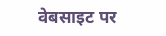वेबसाइट पर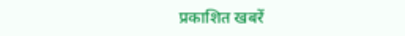प्रकाशित खबरें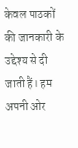केवल पाठकों की जानकारी के उद्देश्य से दी जाती हैं। हम अपनी ओर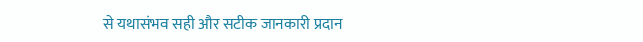से यथासंभव सही और सटीक जानकारी प्रदान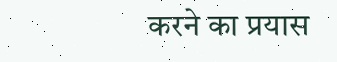करने का प्रयास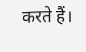करते हैं।